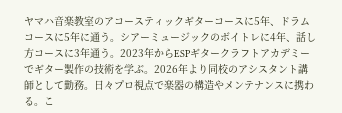ヤマハ音楽教室のアコースティックギターコースに5年、ドラムコースに5年に通う。シアーミュージックのボイトレに4年、話し方コースに3年通う。2023年からESPギタークラフトアカデミーでギター製作の技術を学ぶ。2026年より同校のアシスタント講師として勤務。日々プロ視点で楽器の構造やメンテナンスに携わる。こ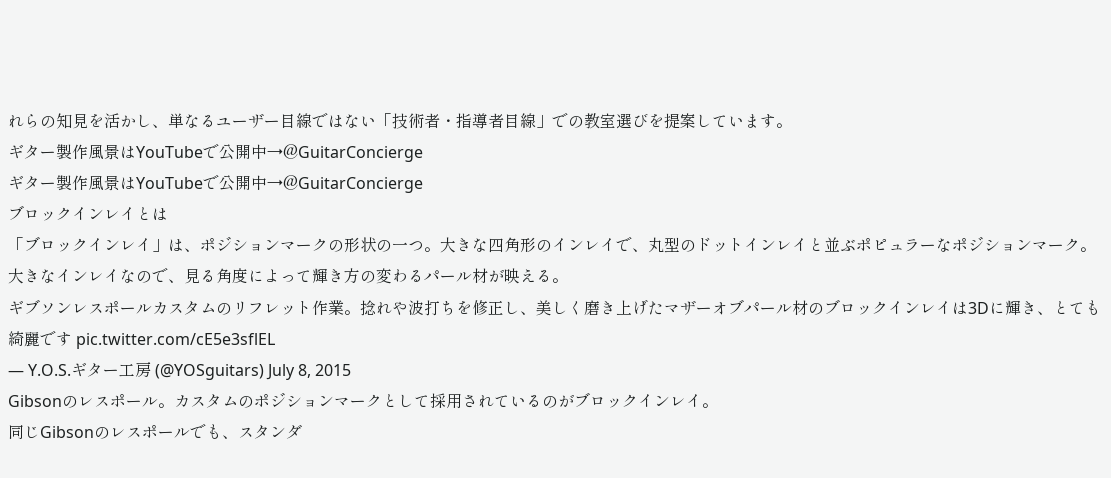れらの知見を活かし、単なるユーザー目線ではない「技術者・指導者目線」での教室選びを提案しています。
ギター製作風景はYouTubeで公開中→@GuitarConcierge
ギター製作風景はYouTubeで公開中→@GuitarConcierge
ブロックインレイとは
「ブロックインレイ」は、ポジションマークの形状の一つ。大きな四角形のインレイで、丸型のドットインレイと並ぶポピュラーなポジションマーク。
大きなインレイなので、見る角度によって輝き方の変わるパール材が映える。
ギブソンレスポールカスタムのリフレット作業。捻れや波打ちを修正し、美しく磨き上げたマザーオブパール材のブロックインレイは3Dに輝き、とても綺麗です pic.twitter.com/cE5e3sflEL
— Y.O.S.ギター工房 (@YOSguitars) July 8, 2015
Gibsonのレスポール。カスタムのポジションマークとして採用されているのがブロックインレイ。
同じGibsonのレスポールでも、スタンダ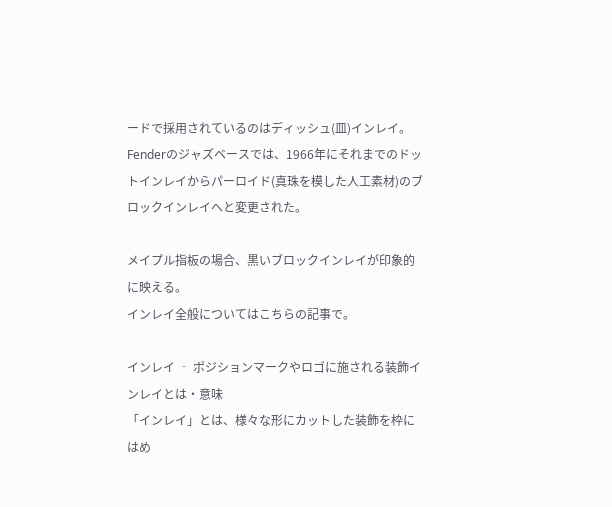ードで採用されているのはディッシュ(皿)インレイ。
Fenderのジャズベースでは、1966年にそれまでのドットインレイからパーロイド(真珠を模した人工素材)のブロックインレイへと変更された。

メイプル指板の場合、黒いブロックインレイが印象的に映える。
インレイ全般についてはこちらの記事で。

インレイ ‐ ポジションマークやロゴに施される装飾インレイとは・意味
「インレイ」とは、様々な形にカットした装飾を枠にはめ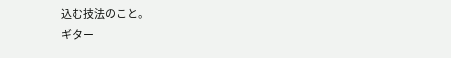込む技法のこと。
ギター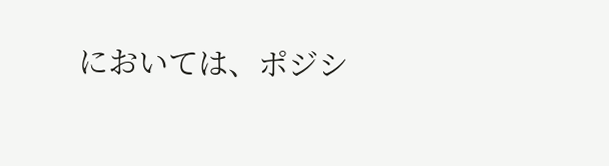においては、ポジシ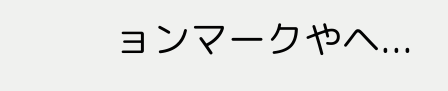ョンマークやヘ...